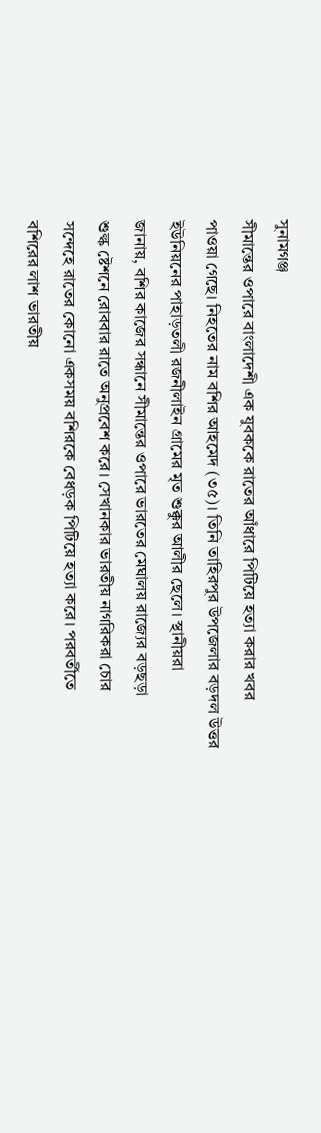সুনামগঞ্জ
সীমান্তের ওপারে বাংলাদেশী এক যুবককে রাতের আঁধারে পিটিয়ে হত্যা করার খবর
পাওয়া গেছে। নিহতের নাম বশির আহমেদ (৩৫)। তিনি তাহিরপুর উপজেলার বড়দল উত্তর
ইউনিয়নের পাহাড়তলী রজনীলাইন গ্রামের মৃত শুক্কুর আলীর ছেলে। স্থানীয়রা
জানায়, বশির কাজের সন্ধানে সীমান্তের ওপারে ভারতের মেঘালয় রাজ্যের বড়ছড়া
শুল্ক ষ্টেশনে রোববার রাতে অনুপ্রবেশ করে। সেখানকার ভারতীয় নাগরিকরা চোর
সন্দেহে রাতের কোনো একসময় বশিরকে বেধড়ক পিটিয়ে হত্যা করে। পরবর্তীতে
বশিরের লাশ ভারতীয়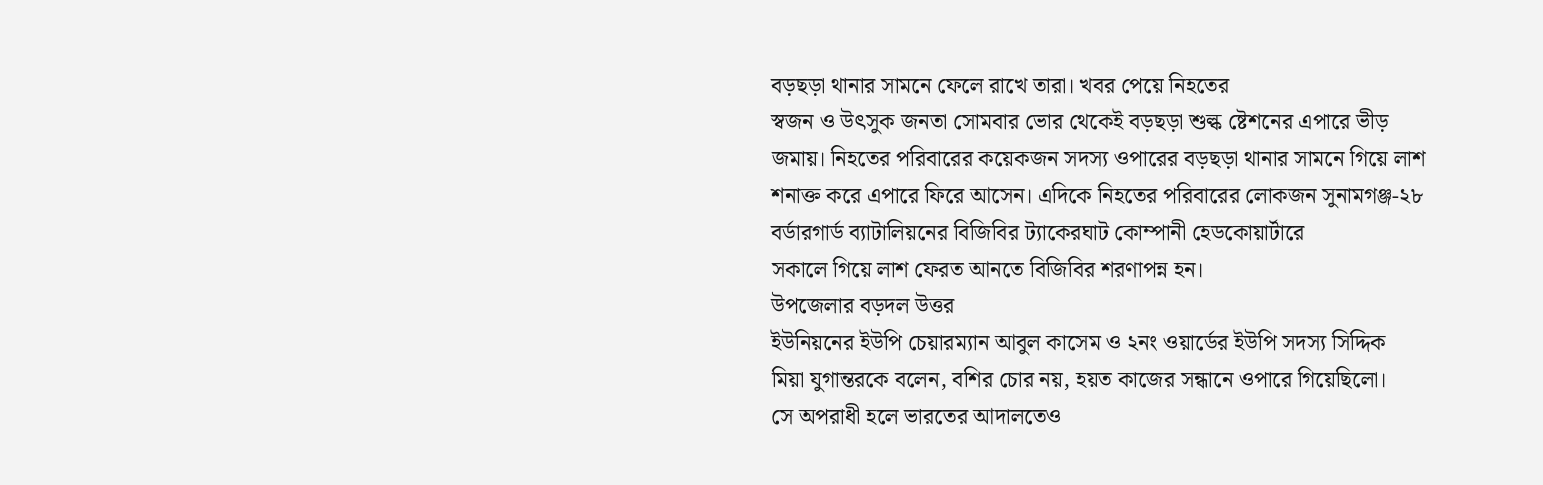বড়ছড়া থানার সামনে ফেলে রাখে তারা। খবর পেয়ে নিহতের
স্বজন ও উৎসুক জনতা সোমবার ভোর থেকেই বড়ছড়া শুল্ক ষ্টেশনের এপারে ভীড়
জমায়। নিহতের পরিবারের কয়েকজন সদস্য ওপারের বড়ছড়া থানার সামনে গিয়ে লাশ
শনাক্ত করে এপারে ফিরে আসেন। এদিকে নিহতের পরিবারের লোকজন সুনামগঞ্জ-২৮
বর্ডারগার্ড ব্যাটালিয়নের বিজিবির ট্যাকেরঘাট কোম্পানী হেডকোয়ার্টারে
সকালে গিয়ে লাশ ফেরত আনতে বিজিবির শরণাপন্ন হন।
উপজেলার বড়দল উত্তর
ইউনিয়নের ইউপি চেয়ারম্যান আবুল কাসেম ও ২নং ওয়ার্ডের ইউপি সদস্য সিদ্দিক
মিয়া যুগান্তরকে বলেন, বশির চোর নয়, হয়ত কাজের সন্ধানে ওপারে গিয়েছিলো।
সে অপরাধী হলে ভারতের আদালতেও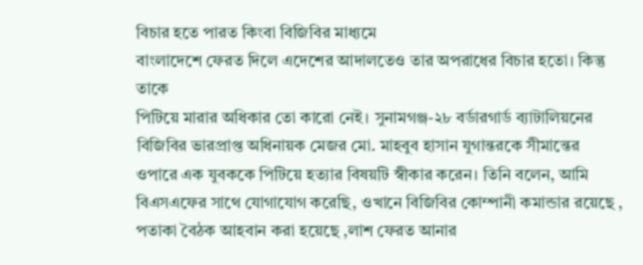বিচার হতে পারত কিংবা বিজিবির মাধ্যমে
বাংলাদেশে ফেরত দিলে এদেশের আদালতেও তার অপরাধের বিচার হতো। কিন্তু তাকে
পিটিয়ে মারার অধিকার তো কারো নেই। সুনামগঞ্জ-২৮ বর্ডারগার্ড ব্যাটালিয়নের
বিজিবির ভারপ্রাপ্ত অধিনায়ক মেজর মো. মাহবুব হাসান যুগান্তরকে সীমান্তের
ওপারে এক যুবককে পিটিয়ে হত্যার বিষয়টি স্বীকার করেন। তিনি বলেন, আমি
বিএসএফের সাথে যোগাযোগ করেছি, ওখানে বিজিবির কোম্পানী কমান্ডার রয়েছে ,
পতাকা বৈঠক আহবান করা হয়েছে ,লাশ ফেরত আনার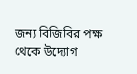জন্য বিজিবির পক্ষ থেকে উদ্যোগ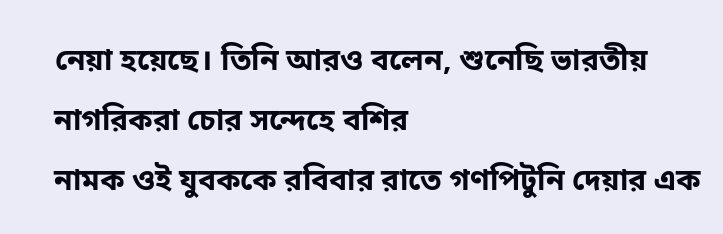নেয়া হয়েছে। তিনি আরও বলেন, শুনেছি ভারতীয় নাগরিকরা চোর সন্দেহে বশির
নামক ওই যুবককে রবিবার রাতে গণপিটুনি দেয়ার এক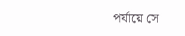পর্যায়ে সে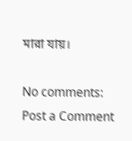মারা যায়।

No comments:
Post a Comment